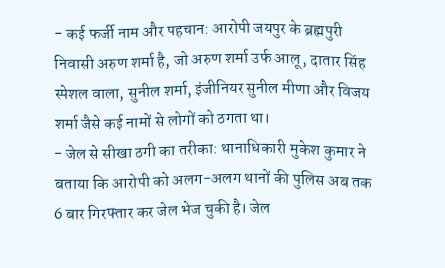- कई फर्जी नाम और पहचान: आरोपी जयपुर के ब्रह्मपुरी निवासी अरुण शर्मा है, जो अरुण शर्मा उर्फ आलू, दातार सिंह स्पेशल वाला, सुनील शर्मा, इंजीनियर सुनील मीणा और विजय शर्मा जैसे कई नामों से लोगों को ठगता था।
- जेल से सीखा ठगी का तरीका: थानाधिकारी मुकेश कुमार ने बताया कि आरोपी को अलग-अलग थानों की पुलिस अब तक 6 बार गिरफ्तार कर जेल भेज चुकी है। जेल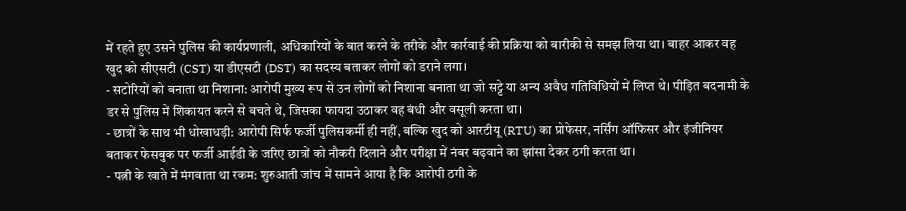में रहते हुए उसने पुलिस की कार्यप्रणाली, अधिकारियों के बात करने के तरीके और कार्रवाई की प्रक्रिया को बारीकी से समझ लिया था। बाहर आकर वह खुद को सीएसटी (CST) या डीएसटी (DST) का सदस्य बताकर लोगों को डराने लगा।
- सटोरियों को बनाता था निशाना: आरोपी मुख्य रूप से उन लोगों को निशाना बनाता था जो सट्टे या अन्य अवैध गतिविधियों में लिप्त थे। पीड़ित बदनामी के डर से पुलिस में शिकायत करने से बचते थे, जिसका फायदा उठाकर वह बंधी और वसूली करता था।
- छात्रों के साथ भी धोखाधड़ी: आरोपी सिर्फ फर्जी पुलिसकर्मी ही नहीं, बल्कि खुद को आरटीयू (RTU) का प्रोफेसर, नर्सिंग ऑफिसर और इंजीनियर बताकर फेसबुक पर फर्जी आईडी के जरिए छात्रों को नौकरी दिलाने और परीक्षा में नंबर बढ़वाने का झांसा देकर ठगी करता था।
- पत्नी के खाते में मंगवाता था रकम: शुरुआती जांच में सामने आया है कि आरोपी ठगी के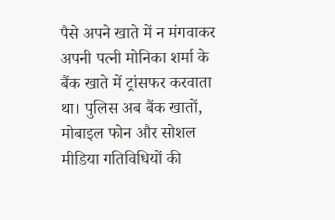पैसे अपने खाते में न मंगवाकर अपनी पत्नी मोनिका शर्मा के बैंक खाते में ट्रांसफर करवाता था। पुलिस अब बैंक खातों, मोबाइल फोन और सोशल मीडिया गतिविधियों की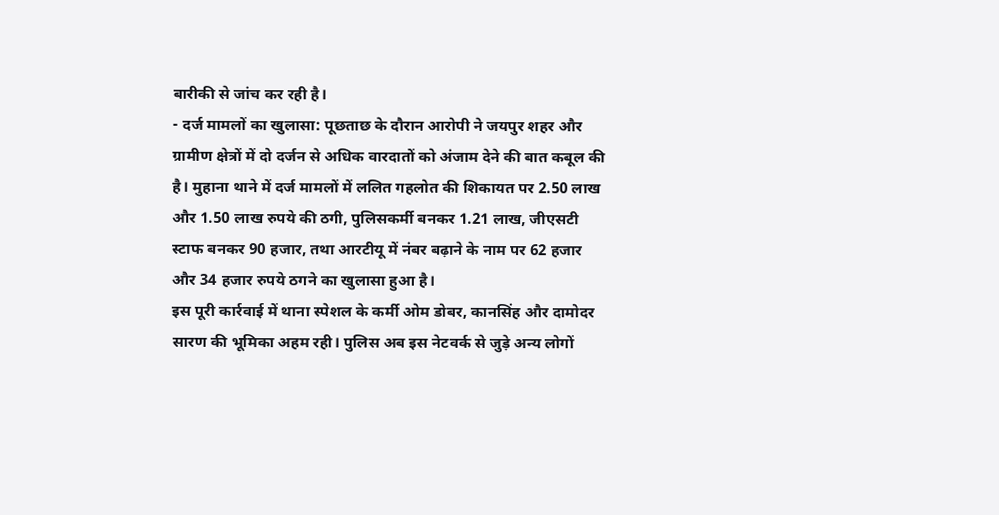बारीकी से जांच कर रही है।
- दर्ज मामलों का खुलासा: पूछताछ के दौरान आरोपी ने जयपुर शहर और ग्रामीण क्षेत्रों में दो दर्जन से अधिक वारदातों को अंजाम देने की बात कबूल की है। मुहाना थाने में दर्ज मामलों में ललित गहलोत की शिकायत पर 2.50 लाख और 1.50 लाख रुपये की ठगी, पुलिसकर्मी बनकर 1.21 लाख, जीएसटी स्टाफ बनकर 90 हजार, तथा आरटीयू में नंबर बढ़ाने के नाम पर 62 हजार और 34 हजार रुपये ठगने का खुलासा हुआ है।
इस पूरी कार्रवाई में थाना स्पेशल के कर्मी ओम डोबर, कानसिंह और दामोदर सारण की भूमिका अहम रही। पुलिस अब इस नेटवर्क से जुड़े अन्य लोगों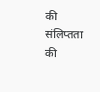की संलिप्तता की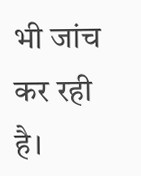भी जांच कर रही है।